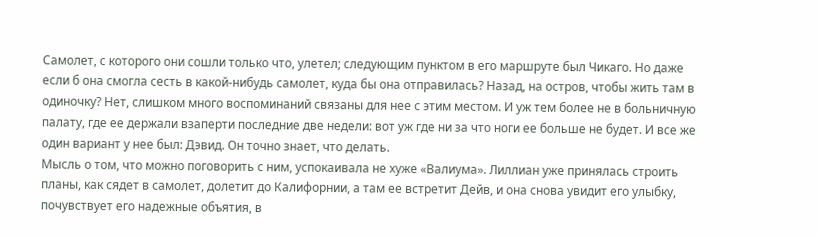Самолет, с которого они сошли только что, улетел; следующим пунктом в его маршруте был Чикаго. Но даже если б она смогла сесть в какой-нибудь самолет, куда бы она отправилась? Назад, на остров, чтобы жить там в одиночку? Нет, слишком много воспоминаний связаны для нее с этим местом. И уж тем более не в больничную палату, где ее держали взаперти последние две недели: вот уж где ни за что ноги ее больше не будет. И все же один вариант у нее был: Дэвид. Он точно знает, что делать.
Мысль о том, что можно поговорить с ним, успокаивала не хуже «Валиума». Лиллиан уже принялась строить планы, как сядет в самолет, долетит до Калифорнии, а там ее встретит Дейв, и она снова увидит его улыбку, почувствует его надежные объятия, в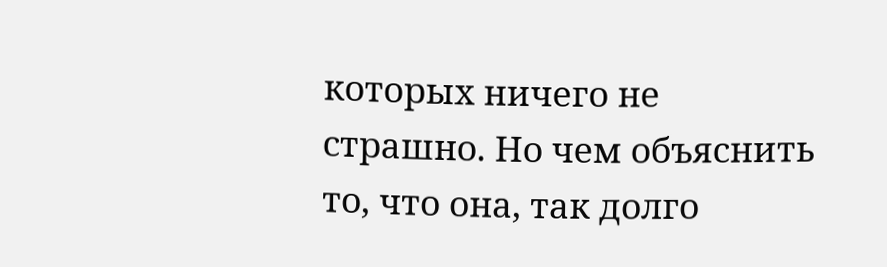которых ничего не страшно. Но чем объяснить то, что она, так долго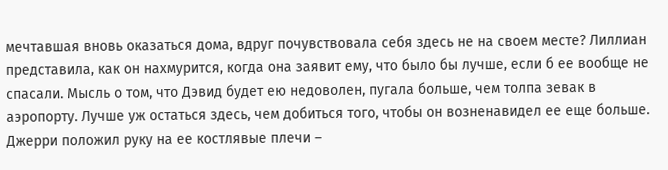мечтавшая вновь оказаться дома, вдруг почувствовала себя здесь не на своем месте? Лиллиан представила, как он нахмурится, когда она заявит ему, что было бы лучше, если б ее вообще не спасали. Мысль о том, что Дэвид будет ею недоволен, пугала больше, чем толпа зевак в аэропорту. Лучше уж остаться здесь, чем добиться того, чтобы он возненавидел ее еще больше.
Джерри положил руку на ее костлявые плечи –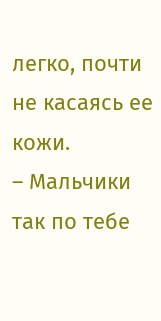легко, почти не касаясь ее кожи.
– Мальчики так по тебе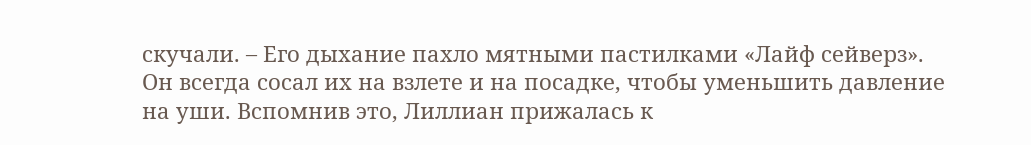скучали. – Его дыхание пахло мятными пастилками «Лайф сейверз». Он всегда сосал их на взлете и на посадке, чтобы уменьшить давление на уши. Вспомнив это, Лиллиан прижалась к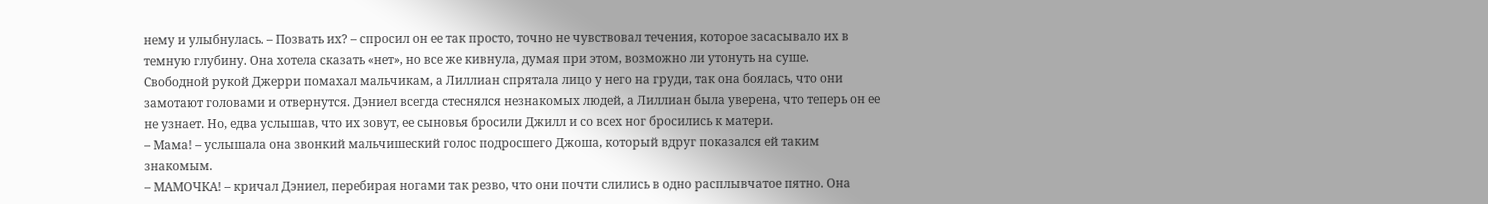нему и улыбнулась. – Позвать их? – спросил он ее так просто, точно не чувствовал течения, которое засасывало их в темную глубину. Она хотела сказать «нет», но все же кивнула, думая при этом, возможно ли утонуть на суше.
Свободной рукой Джерри помахал мальчикам, а Лиллиан спрятала лицо у него на груди, так она боялась, что они замотают головами и отвернутся. Дэниел всегда стеснялся незнакомых людей, а Лиллиан была уверена, что теперь он ее не узнает. Но, едва услышав, что их зовут, ее сыновья бросили Джилл и со всех ног бросились к матери.
– Мама! – услышала она звонкий мальчишеский голос подросшего Джоша, который вдруг показался ей таким знакомым.
– МАМОЧКА! – кричал Дэниел, перебирая ногами так резво, что они почти слились в одно расплывчатое пятно. Она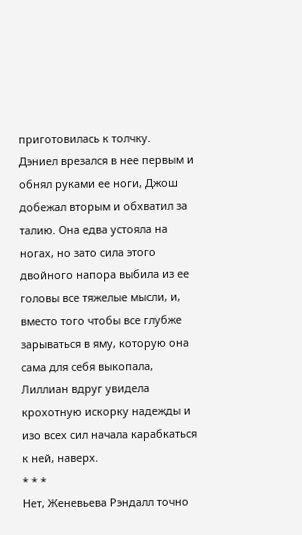приготовилась к толчку.
Дэниел врезался в нее первым и обнял руками ее ноги, Джош добежал вторым и обхватил за талию. Она едва устояла на ногах, но зато сила этого двойного напора выбила из ее головы все тяжелые мысли, и, вместо того чтобы все глубже зарываться в яму, которую она сама для себя выкопала, Лиллиан вдруг увидела крохотную искорку надежды и изо всех сил начала карабкаться к ней, наверх.
* * *
Нет, Женевьева Рэндалл точно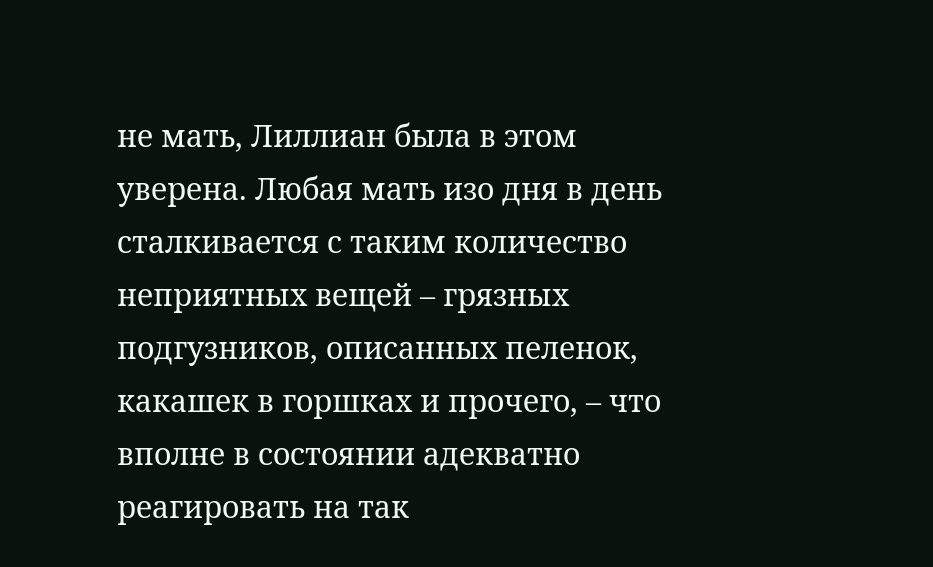не мать, Лиллиан была в этом уверена. Любая мать изо дня в день сталкивается с таким количество неприятных вещей – грязных подгузников, описанных пеленок, какашек в горшках и прочего, – что вполне в состоянии адекватно реагировать на так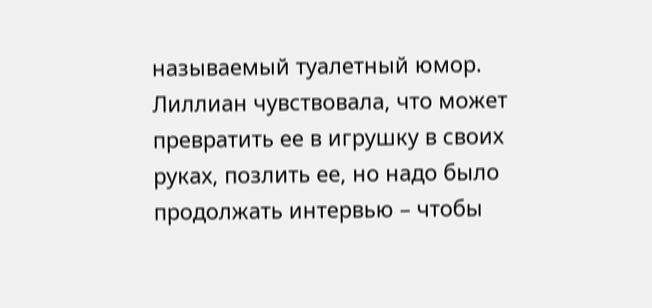называемый туалетный юмор. Лиллиан чувствовала, что может превратить ее в игрушку в своих руках, позлить ее, но надо было продолжать интервью – чтобы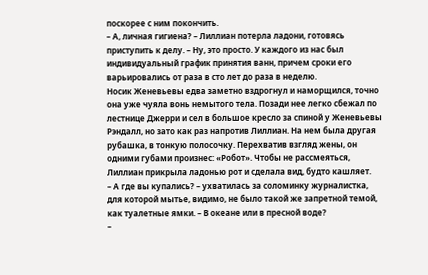поскорее с ним покончить.
– А, личная гигиена? – Лиллиан потерла ладони, готовясь приступить к делу. – Ну, это просто. У каждого из нас был индивидуальный график принятия ванн, причем сроки его варьировались от раза в сто лет до раза в неделю.
Носик Женевьевы едва заметно вздрогнул и наморщился, точно она уже чуяла вонь немытого тела. Позади нее легко сбежал по лестнице Джерри и сел в большое кресло за спиной у Женевьевы Рэндалл, но зато как раз напротив Лиллиан. На нем была другая рубашка, в тонкую полосочку. Перехватив взгляд жены, он одними губами произнес: «Робот». Чтобы не рассмеяться, Лиллиан прикрыла ладонью рот и сделала вид, будто кашляет.
– А где вы купались? – ухватилась за соломинку журналистка, для которой мытье, видимо, не было такой же запретной темой, как туалетные ямки. – В океане или в пресной воде?
–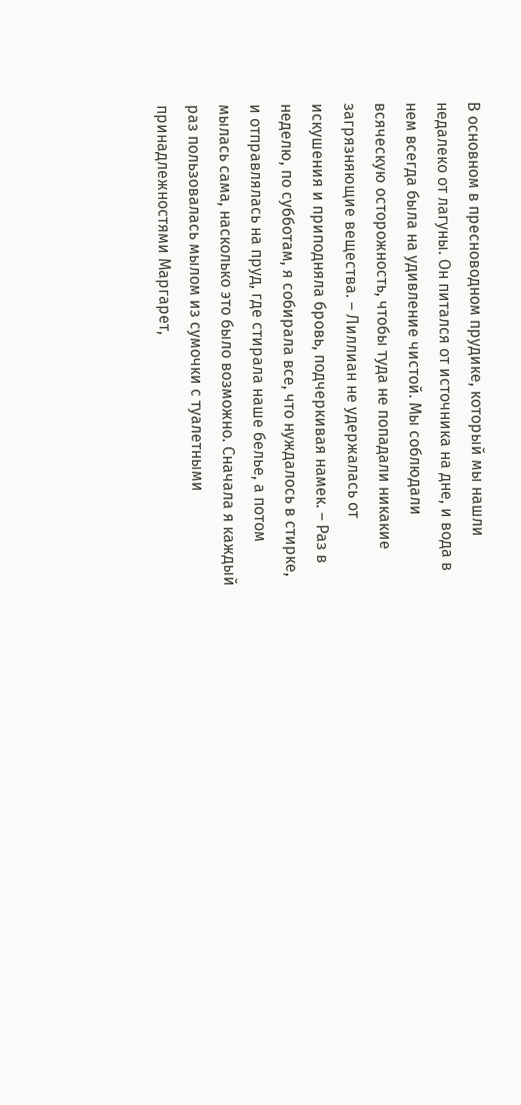В основном в пресноводном прудике, который мы нашли недалеко от лагуны. Он питался от источника на дне, и вода в нем всегда была на удивление чистой. Мы соблюдали всяческую осторожность, чтобы туда не попадали никакие загрязняющие вещества. – Лиллиан не удержалась от искушения и приподняла бровь, подчеркивая намек. – Раз в неделю, по субботам, я собирала все, что нуждалось в стирке, и отправлялась на пруд, где стирала наше белье, а потом мылась сама, насколько это было возможно. Сначала я каждый раз пользовалась мылом из сумочки с туалетными принадлежностями Маргарет,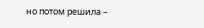но потом решила –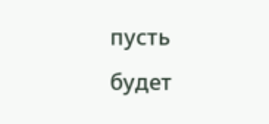пусть будет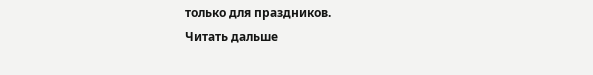только для праздников.
Читать дальше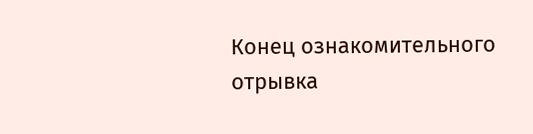Конец ознакомительного отрывка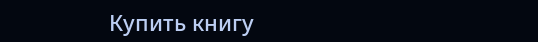Купить книгу